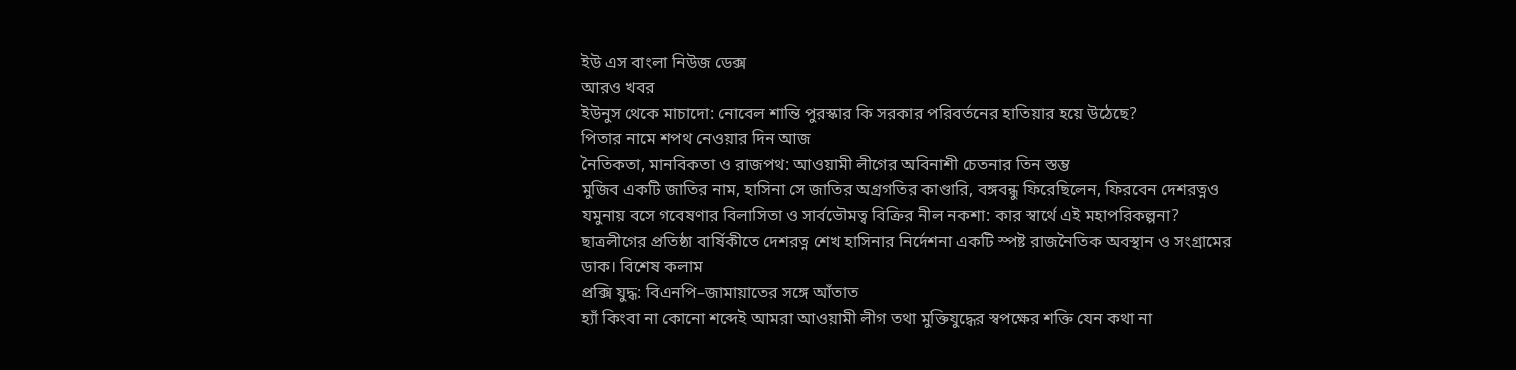ইউ এস বাংলা নিউজ ডেক্স
আরও খবর
ইউনুস থেকে মাচাদো: নোবেল শান্তি পুরস্কার কি সরকার পরিবর্তনের হাতিয়ার হয়ে উঠেছে?
পিতার নামে শপথ নেওয়ার দিন আজ
নৈতিকতা, মানবিকতা ও রাজপথ: আওয়ামী লীগের অবিনাশী চেতনার তিন স্তম্ভ
মুজিব একটি জাতির নাম, হাসিনা সে জাতির অগ্রগতির কাণ্ডারি, বঙ্গবন্ধু ফিরেছিলেন, ফিরবেন দেশরত্নও
যমুনায় বসে গবেষণার বিলাসিতা ও সার্বভৌমত্ব বিক্রির নীল নকশা: কার স্বার্থে এই মহাপরিকল্পনা?
ছাত্রলীগের প্রতিষ্ঠা বার্ষিকীতে দেশরত্ন শেখ হাসিনার নির্দেশনা একটি স্পষ্ট রাজনৈতিক অবস্থান ও সংগ্রামের ডাক। বিশেষ কলাম
প্রক্সি যুদ্ধ: বিএনপি–জামায়াতের সঙ্গে আঁতাত
হ্যাঁ কিংবা না কোনো শব্দেই আমরা আওয়ামী লীগ তথা মুক্তিযুদ্ধের স্বপক্ষের শক্তি যেন কথা না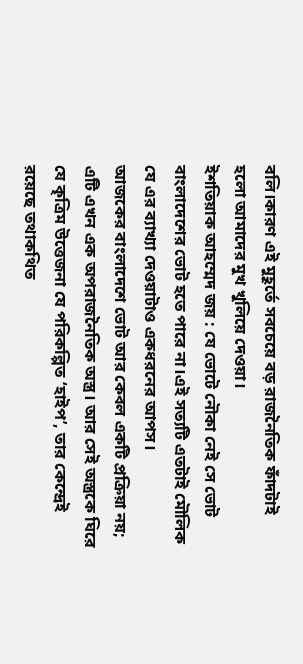বলি।কারণ এই মুহূর্তে সবচেয়ে বড় রাজনৈতিক ফাঁদটাই হলো আমাদের মুখ খুলিয়ে দেওয়া।
ইশতিয়াক আহম্মেদ জয় : যে ভোটে নৌকা নেই সে ভোট বাংলাদেশের ভোট হতে পারে না।এই সত্যটি এতটাই মৌলিক যে এর ব্যাখ্যা দেওয়াটাও একধরনের আপস।
আজকের বাংলাদেশে ভোট আর কেবল একটি প্রক্রিয়া নয়; এটি এখন এক অপরাজনৈতিক অস্ত্র। আর সেই অস্ত্রকে ঘিরে যে কৃত্রিম উত্তেজনা যে পরিকল্পিত ‘হাইপ’, তার কেন্দ্রেই রয়েছে তথাকথিত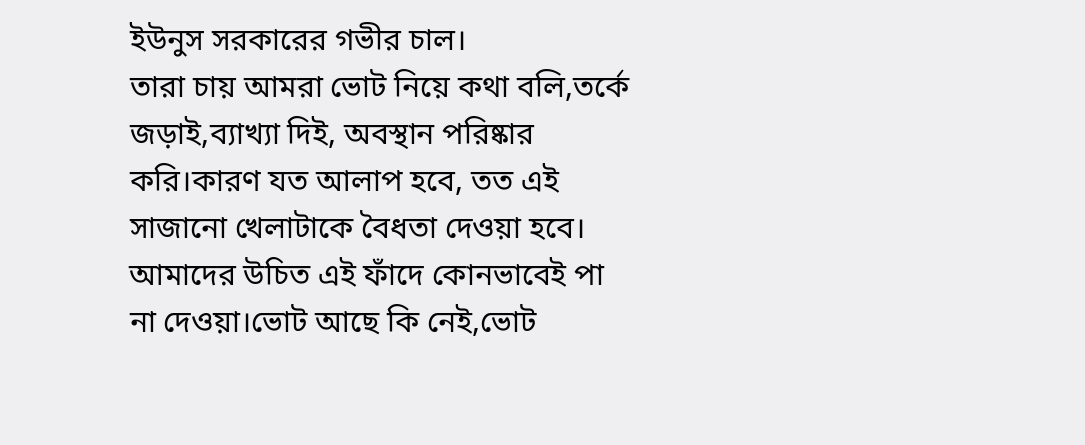ইউনুস সরকারের গভীর চাল।
তারা চায় আমরা ভোট নিয়ে কথা বলি,তর্কে জড়াই,ব্যাখ্যা দিই, অবস্থান পরিষ্কার করি।কারণ যত আলাপ হবে, তত এই সাজানো খেলাটাকে বৈধতা দেওয়া হবে।
আমাদের উচিত এই ফাঁদে কোনভাবেই পা না দেওয়া।ভোট আছে কি নেই,ভোট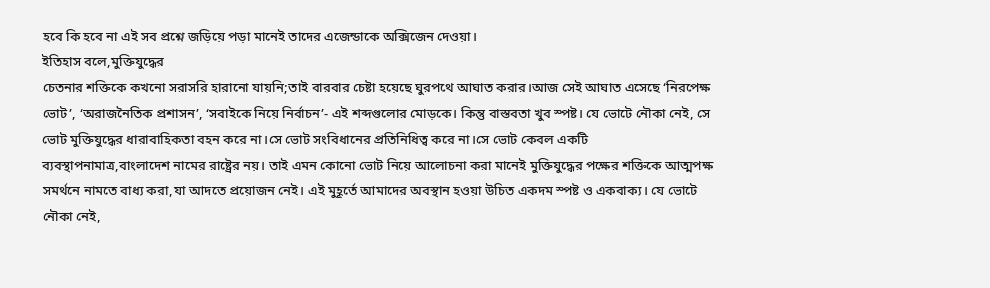হবে কি হবে না এই সব প্রশ্নে জড়িয়ে পড়া মানেই তাদের এজেন্ডাকে অক্সিজেন দেওয়া।
ইতিহাস বলে,মুক্তিযুদ্ধের
চেতনার শক্তিকে কখনো সরাসরি হারানো যায়নি;তাই বারবার চেষ্টা হয়েছে ঘুরপথে আঘাত করার।আজ সেই আঘাত এসেছে ‘নিরপেক্ষ ভোট’, ‘অরাজনৈতিক প্রশাসন’, ‘সবাইকে নিয়ে নির্বাচন’- এই শব্দগুলোর মোড়কে। কিন্তু বাস্তবতা খুব স্পষ্ট। যে ভোটে নৌকা নেই, সে ভোট মুক্তিযুদ্ধের ধারাবাহিকতা বহন করে না।সে ভোট সংবিধানের প্রতিনিধিত্ব করে না।সে ভোট কেবল একটি ব্যবস্থাপনামাত্র,বাংলাদেশ নামের রাষ্ট্রের নয়। তাই এমন কোনো ভোট নিয়ে আলোচনা করা মানেই মুক্তিযুদ্ধের পক্ষের শক্তিকে আত্মপক্ষ সমর্থনে নামতে বাধ্য করা,যা আদতে প্রয়োজন নেই। এই মুহূর্তে আমাদের অবস্থান হওয়া উচিত একদম স্পষ্ট ও একবাক্য। যে ভোটে নৌকা নেই,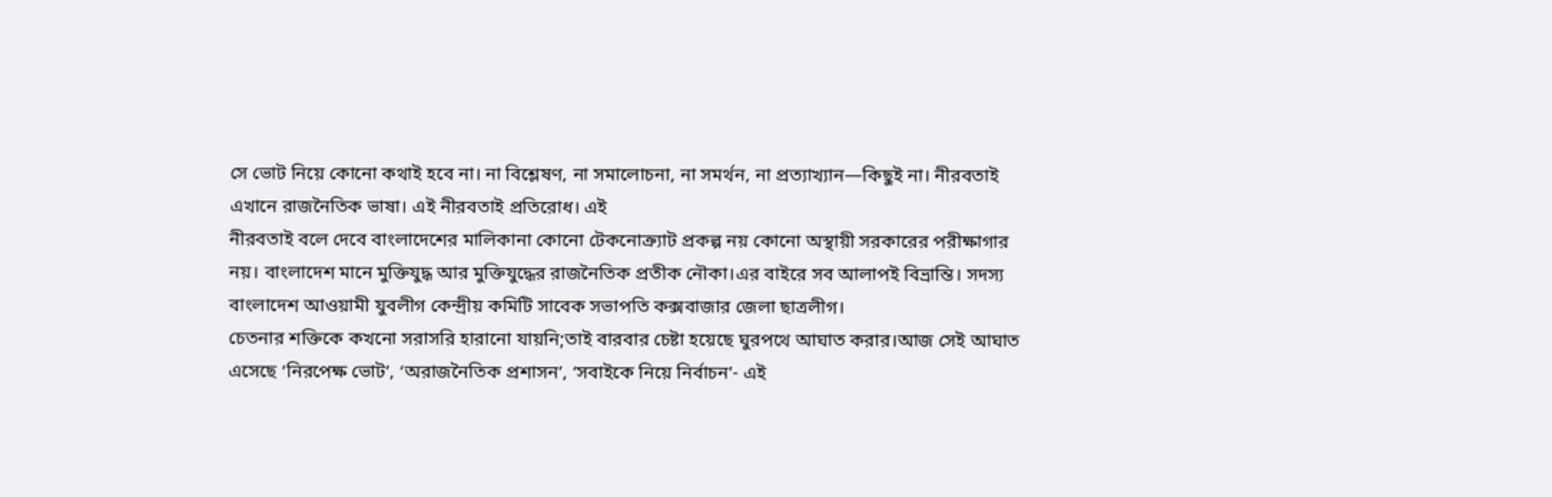সে ভোট নিয়ে কোনো কথাই হবে না। না বিশ্লেষণ, না সমালোচনা, না সমর্থন, না প্রত্যাখ্যান—কিছুই না। নীরবতাই এখানে রাজনৈতিক ভাষা। এই নীরবতাই প্রতিরোধ। এই
নীরবতাই বলে দেবে বাংলাদেশের মালিকানা কোনো টেকনোক্র্যাট প্রকল্প নয় কোনো অস্থায়ী সরকারের পরীক্ষাগার নয়। বাংলাদেশ মানে মুক্তিযুদ্ধ আর মুক্তিযুদ্ধের রাজনৈতিক প্রতীক নৌকা।এর বাইরে সব আলাপই বিভ্রান্তি। সদস্য বাংলাদেশ আওয়ামী যুবলীগ কেন্দ্রীয় কমিটি সাবেক সভাপতি কক্সবাজার জেলা ছাত্রলীগ।
চেতনার শক্তিকে কখনো সরাসরি হারানো যায়নি;তাই বারবার চেষ্টা হয়েছে ঘুরপথে আঘাত করার।আজ সেই আঘাত এসেছে ‘নিরপেক্ষ ভোট’, ‘অরাজনৈতিক প্রশাসন’, ‘সবাইকে নিয়ে নির্বাচন’- এই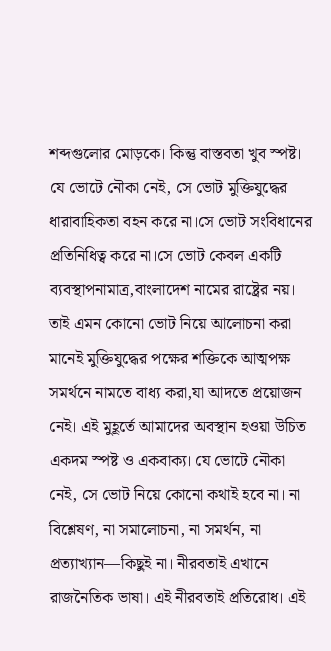শব্দগুলোর মোড়কে। কিন্তু বাস্তবতা খুব স্পষ্ট। যে ভোটে নৌকা নেই, সে ভোট মুক্তিযুদ্ধের ধারাবাহিকতা বহন করে না।সে ভোট সংবিধানের প্রতিনিধিত্ব করে না।সে ভোট কেবল একটি ব্যবস্থাপনামাত্র,বাংলাদেশ নামের রাষ্ট্রের নয়। তাই এমন কোনো ভোট নিয়ে আলোচনা করা মানেই মুক্তিযুদ্ধের পক্ষের শক্তিকে আত্মপক্ষ সমর্থনে নামতে বাধ্য করা,যা আদতে প্রয়োজন নেই। এই মুহূর্তে আমাদের অবস্থান হওয়া উচিত একদম স্পষ্ট ও একবাক্য। যে ভোটে নৌকা নেই, সে ভোট নিয়ে কোনো কথাই হবে না। না বিশ্লেষণ, না সমালোচনা, না সমর্থন, না প্রত্যাখ্যান—কিছুই না। নীরবতাই এখানে রাজনৈতিক ভাষা। এই নীরবতাই প্রতিরোধ। এই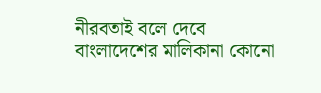নীরবতাই বলে দেবে বাংলাদেশের মালিকানা কোনো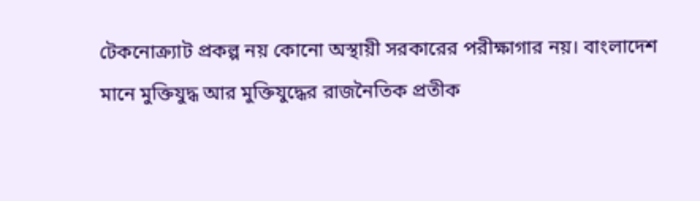টেকনোক্র্যাট প্রকল্প নয় কোনো অস্থায়ী সরকারের পরীক্ষাগার নয়। বাংলাদেশ মানে মুক্তিযুদ্ধ আর মুক্তিযুদ্ধের রাজনৈতিক প্রতীক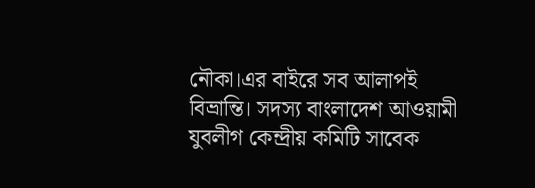নৌকা।এর বাইরে সব আলাপই বিভ্রান্তি। সদস্য বাংলাদেশ আওয়ামী যুবলীগ কেন্দ্রীয় কমিটি সাবেক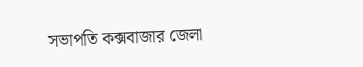সভাপতি কক্সবাজার জেলা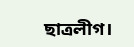ছাত্রলীগ।